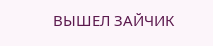ВЫШЕЛ ЗАЙЧИК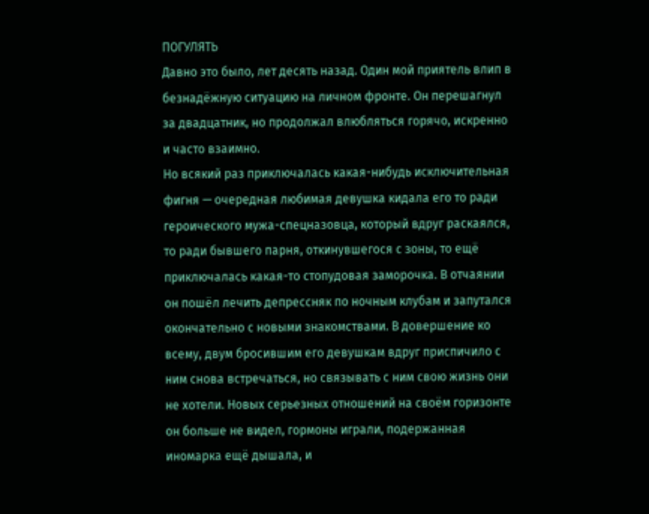ПОГУЛЯТЬ
Давно это было, лет десять назад. Один мой приятель влип в безнадёжную ситуацию на личном фронте. Он перешагнул за двадцатник, но продолжал влюбляться горячо, искренно и часто взаимно.
Но всякий раз приключалась какая-нибудь исключительная фигня — очередная любимая девушка кидала его то ради героического мужа-спецназовца, который вдруг раскаялся, то ради бывшего парня, откинувшегося с зоны, то ещё приключалась какая-то стопудовая заморочка. В отчаянии он пошёл лечить депрессняк по ночным клубам и запутался окончательно с новыми знакомствами. В довершение ко всему, двум бросившим его девушкам вдруг приспичило с ним снова встречаться, но связывать с ним свою жизнь они не хотели. Новых серьезных отношений на своём горизонте он больше не видел, гормоны играли, подержанная иномарка ещё дышала, и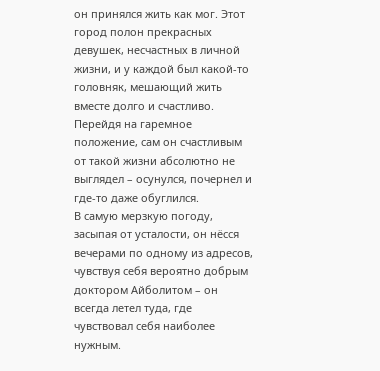он принялся жить как мог. Этот город полон прекрасных девушек, несчастных в личной жизни, и у каждой был какой-то головняк, мешающий жить вместе долго и счастливо.
Перейдя на гаремное положение, сам он счастливым от такой жизни абсолютно не выглядел – осунулся, почернел и где-то даже обуглился.
В самую мерзкую погоду, засыпая от усталости, он нёсся вечерами по одному из адресов, чувствуя себя вероятно добрым доктором Айболитом – он всегда летел туда, где чувствовал себя наиболее нужным.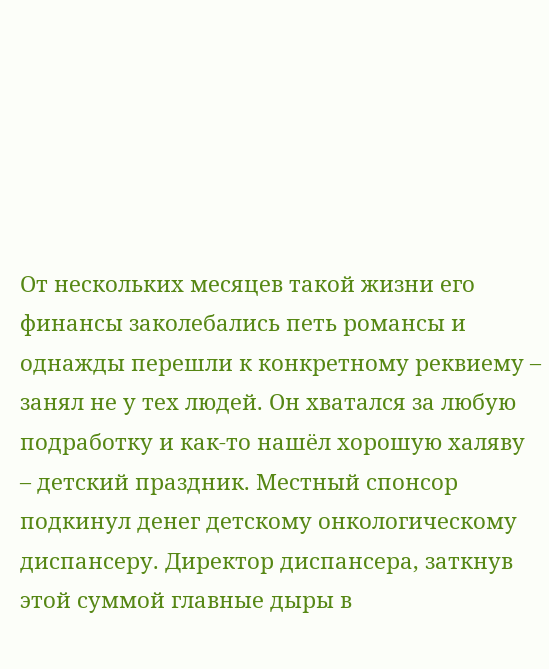От нескольких месяцев такой жизни его финансы заколебались петь романсы и однажды перешли к конкретному реквиему – занял не у тех людей. Он хватался за любую подработку и как-то нашёл хорошую халяву – детский праздник. Местный спонсор подкинул денег детскому онкологическому диспансеру. Директор диспансера, заткнув этой суммой главные дыры в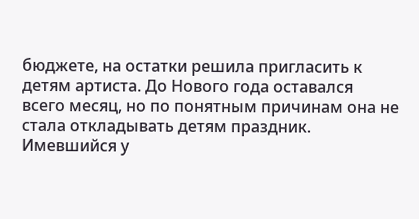бюджете, на остатки решила пригласить к детям артиста. До Нового года оставался всего месяц, но по понятным причинам она не стала откладывать детям праздник.
Имевшийся у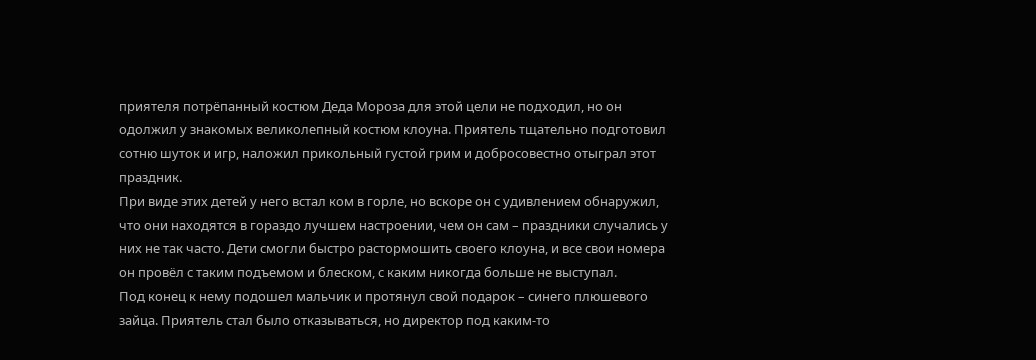приятеля потрёпанный костюм Деда Мороза для этой цели не подходил, но он одолжил у знакомых великолепный костюм клоуна. Приятель тщательно подготовил сотню шуток и игр, наложил прикольный густой грим и добросовестно отыграл этот праздник.
При виде этих детей у него встал ком в горле, но вскоре он с удивлением обнаружил, что они находятся в гораздо лучшем настроении, чем он сам – праздники случались у них не так часто. Дети смогли быстро растормошить своего клоуна, и все свои номера он провёл с таким подъемом и блеском, с каким никогда больше не выступал.
Под конец к нему подошел мальчик и протянул свой подарок – синего плюшевого зайца. Приятель стал было отказываться, но директор под каким-то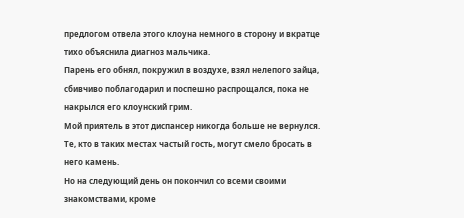предлогом отвела этого клоуна немного в сторону и вкратце тихо объяснила диагноз мальчика.
Парень его обнял, покружил в воздухе, взял нелепого зайца, сбивчиво поблагодарил и поспешно распрощался, пока не накрылся его клоунский грим.
Мой приятель в этот диспансер никогда больше не вернулся.
Те, кто в таких местах частый гость, могут смело бросать в него камень.
Но на следующий день он покончил со всеми своими знакомствами, кроме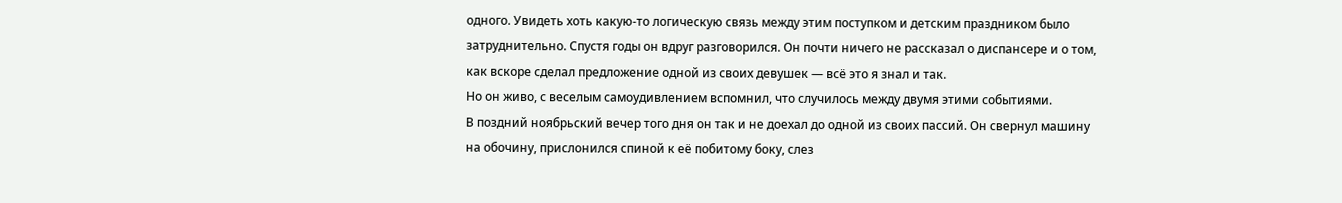одного. Увидеть хоть какую-то логическую связь между этим поступком и детским праздником было затруднительно. Спустя годы он вдруг разговорился. Он почти ничего не рассказал о диспансере и о том, как вскоре сделал предложение одной из своих девушек — всё это я знал и так.
Но он живо, с веселым самоудивлением вспомнил, что случилось между двумя этими событиями.
В поздний ноябрьский вечер того дня он так и не доехал до одной из своих пассий. Он свернул машину на обочину, прислонился спиной к её побитому боку, слез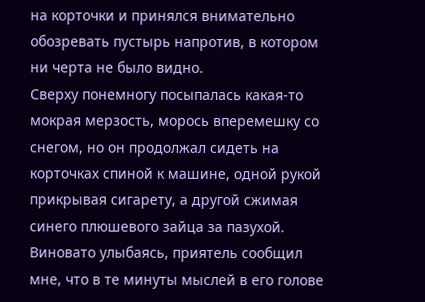на корточки и принялся внимательно обозревать пустырь напротив, в котором ни черта не было видно.
Сверху понемногу посыпалась какая-то мокрая мерзость, морось вперемешку со снегом, но он продолжал сидеть на корточках спиной к машине, одной рукой прикрывая сигарету, а другой сжимая синего плюшевого зайца за пазухой. Виновато улыбаясь, приятель сообщил мне, что в те минуты мыслей в его голове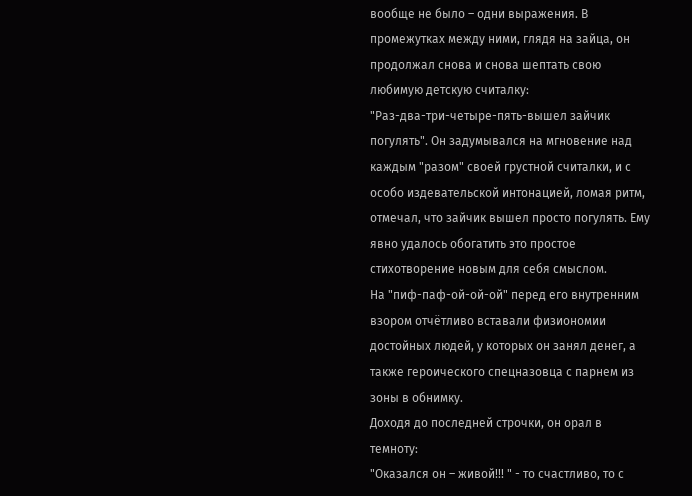вообще не было – одни выражения. В промежутках между ними, глядя на зайца, он продолжал снова и снова шептать свою любимую детскую считалку:
"Раз-два-три-четыре-пять-вышел зайчик погулять". Он задумывался на мгновение над каждым "разом" своей грустной считалки, и с особо издевательской интонацией, ломая ритм, отмечал, что зайчик вышел просто погулять. Ему явно удалось обогатить это простое стихотворение новым для себя смыслом.
На "пиф-паф-ой-ой-ой" перед его внутренним взором отчётливо вставали физиономии достойных людей, у которых он занял денег, а также героического спецназовца с парнем из зоны в обнимку.
Доходя до последней строчки, он орал в темноту:
"Оказался он – живой!!! " - то счастливо, то с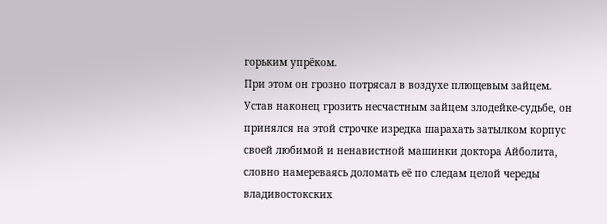горьким упрёком.
При этом он грозно потрясал в воздухе плющевым зайцем.
Устав наконец грозить несчастным зайцем злодейке-судьбе, он принялся на этой строчке изредка шарахать затылком корпус своей любимой и ненавистной машинки доктора Айболита, словно намереваясь доломать её по следам целой череды владивостокских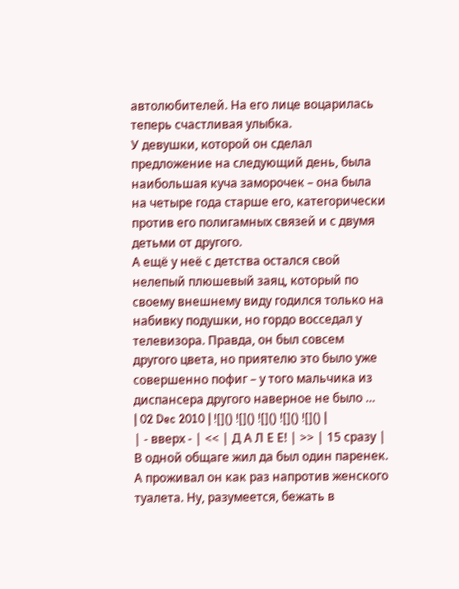автолюбителей. На его лице воцарилась теперь счастливая улыбка.
У девушки, которой он сделал предложение на следующий день, была наибольшая куча заморочек – она была на четыре года старше его, категорически против его полигамных связей и с двумя детьми от другого.
А ещё у неё с детства остался свой нелепый плюшевый заяц, который по своему внешнему виду годился только на набивку подушки, но гордо восседал у телевизора. Правда, он был совсем другого цвета, но приятелю это было уже совершенно пофиг – у того мальчика из диспансера другого наверное не было …
| 02 Dec 2010 | ![]() ![]() ![]() ![]() ![]() |
| - вверх - | << | Д А Л Е Е! | >> | 15 сразу |
В одной общаге жил да был один паренек. А проживал он как раз напротив женского туалета. Ну, разумеется, бежать в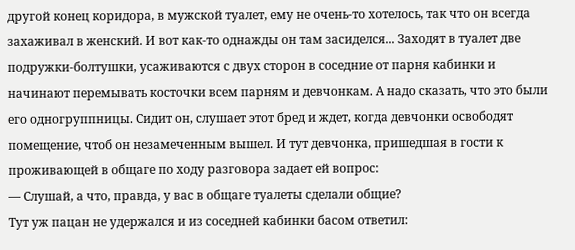другой конец коридора, в мужской туалет, ему не очень-то хотелось, так что он всегда захаживал в женский. И вот как-то однажды он там засиделся... Заходят в туалет две подружки-болтушки, усаживаются с двух сторон в соседние от парня кабинки и начинают перемывать косточки всем парням и девчонкам. А надо сказать, что это были его одногруппницы. Сидит он, слушает этот бред и ждет, когда девчонки освободят помещение, чтоб он незамеченным вышел. И тут девчонка, пришедшая в гости к проживающей в общаге по ходу разговора задает ей вопрос:
— Слушай, а что, правда, у вас в общаге туалеты сделали общие?
Тут уж пацан не удержался и из соседней кабинки басом ответил: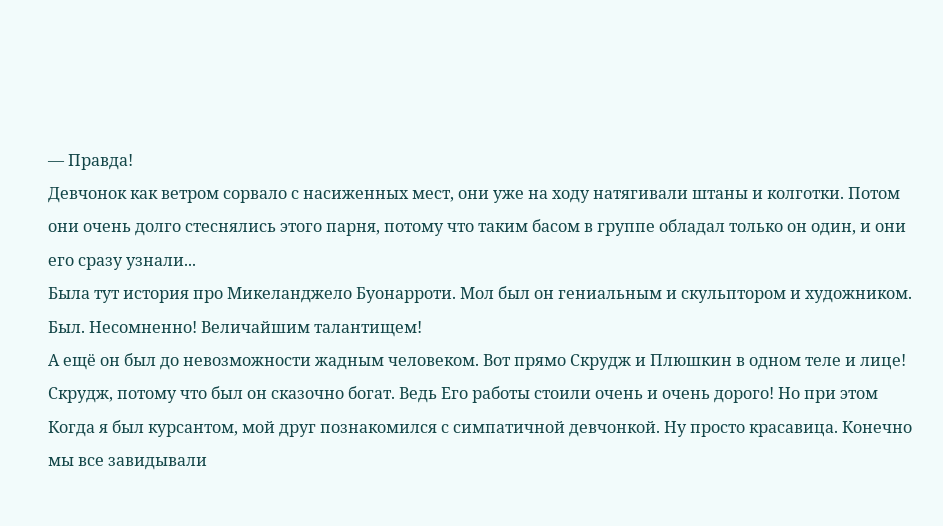— Правда!
Девчонок как ветром сорвало с насиженных мест, они уже на ходу натягивали штаны и колготки. Потом они очень долго стеснялись этого парня, потому что таким басом в группе обладал только он один, и они его сразу узнали...
Была тут история про Микеланджело Буонарроти. Мол был он гениальным и скульптором и художником. Был. Несомненно! Величайшим талантищем!
А ещё он был до невозможности жадным человеком. Вот прямо Скрудж и Плюшкин в одном теле и лице!
Скрудж, потому что был он сказочно богат. Ведь Его работы стоили очень и очень дорого! Но при этом
Когда я был курсантом, мой друг познакомился с симпатичной девчонкой. Ну просто красавица. Конечно мы все завидывали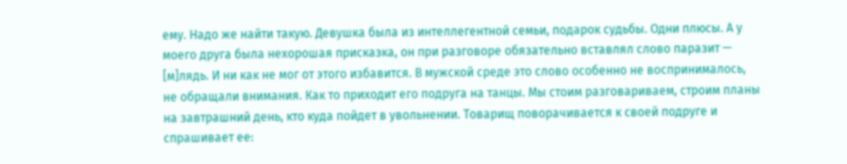ему. Надо же найти такую. Девушка была из интеллегентной семьи, подарок судьбы. Одни плюсы. А у моего друга была нехорошая присказка, он при разговоре обязательно вставлял слово паразит — [м]лядь. И ни как не мог от этого избавится. В мужской среде это слово особенно не воспринималось, не обращали внимания. Как то приходит его подруга на танцы. Мы стоим разговариваем, строим планы на завтрашний день, кто куда пойдет в увольнении. Товарищ поворачивается к своей подруге и спрашивает ее: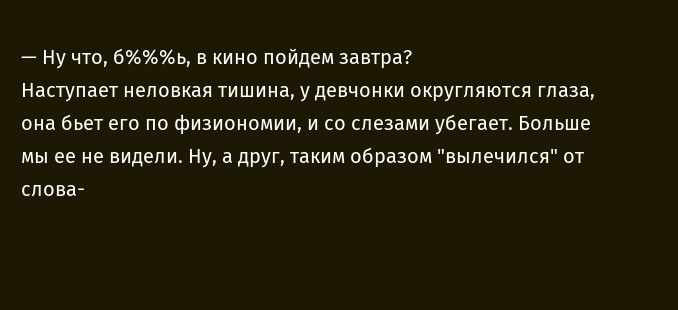— Ну что, б%%%ь, в кино пойдем завтра?
Наступает неловкая тишина, у девчонки округляются глаза, она бьет его по физиономии, и со слезами убегает. Больше мы ее не видели. Ну, а друг, таким образом "вылечился" от слова-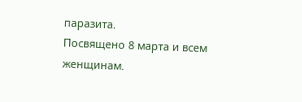паразита.
Посвящено 8 марта и всем женщинам.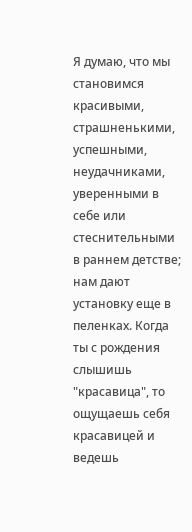Я думаю, что мы становимся красивыми, страшненькими, успешными, неудачниками, уверенными в себе или стеснительными в раннем детстве; нам дают установку еще в пеленках. Когда ты с рождения слышишь "красавица", то ощущаешь себя красавицей и ведешь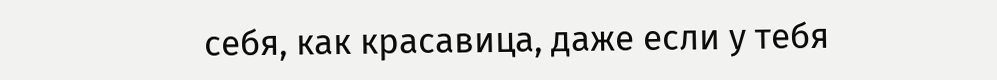себя, как красавица, даже если у тебя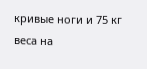кривые ноги и 75 кг веса на